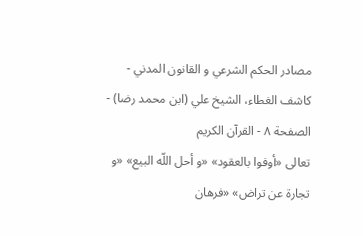مصادر الحكم الشرعي و القانون المدني - كاشف الغطاء، الشيخ علي (ابن محمد رضا) - الصفحة ٨ - القرآن الكريم
تعالى «أوفوا بالعقود» «و أحل اللّه البيع» «و تجارة عن تراض» «فرهان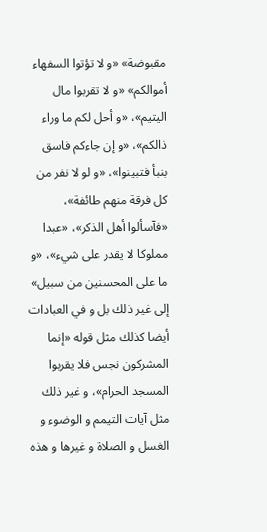مقبوضة» «و لا تؤتوا السفهاء أموالكم» «و لا تقربوا مال اليتيم»، «و أحل لكم ما وراء ذالكم»، «و إن جاءكم فاسق بنبأ فتبينوا»، «و لو لا نفر من كل فرقة منهم طائفة»، «فآسألوا أهل الذكر»، «عبدا مملوكا لا يقدر على شيء»، «و ما على المحسنين من سبيل» إلى غير ذلك بل و في العبادات أيضا كذلك مثل قوله «إنما المشركون نجس فلا يقربوا المسجد الحرام»، و غير ذلك مثل آيات التيمم و الوضوء و الغسل و الصلاة و غيرها و هذه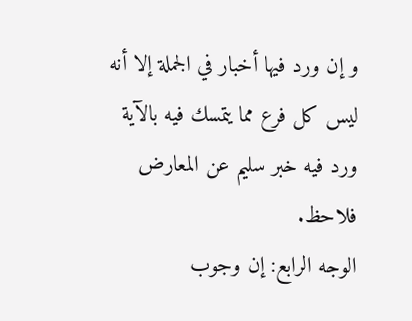و إن ورد فيها أخبار في الجملة إلا أنه ليس كل فرع مما يتمسك فيه بالآية ورد فيه خبر سليم عن المعارض فلاحظ.
الوجه الرابع: إن وجوب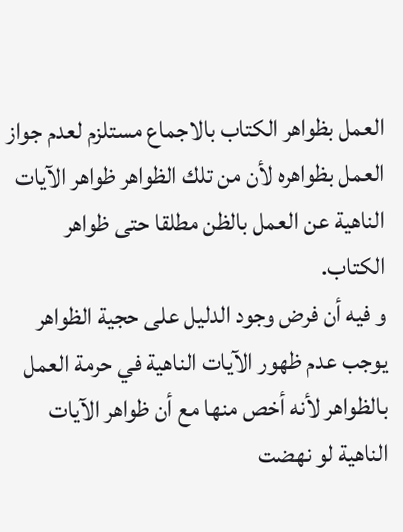العمل بظواهر الكتاب بالاجماع مستلزم لعدم جواز العمل بظواهره لأن من تلك الظواهر ظواهر الآيات الناهية عن العمل بالظن مطلقا حتى ظواهر الكتاب.
و فيه أن فرض وجود الدليل على حجية الظواهر يوجب عدم ظهور الآيات الناهية في حرمة العمل بالظواهر لأنه أخص منها مع أن ظواهر الآيات الناهية لو نهضت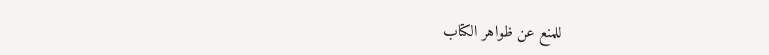للمنع عن ظواهر الكتاب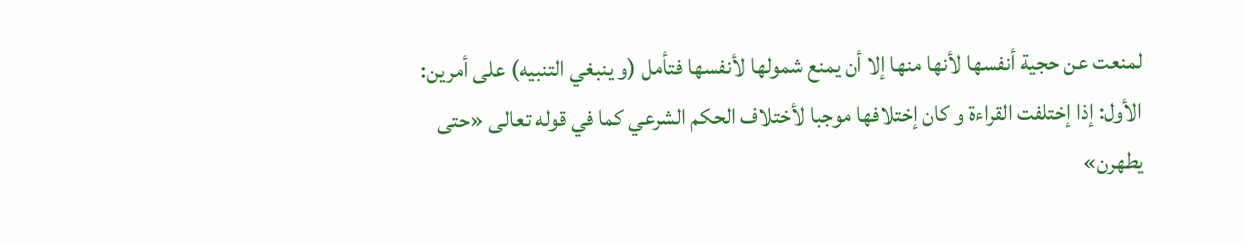لمنعت عن حجية أنفسها لأنها منها إلا أن يمنع شمولها لأنفسها فتأمل (و ينبغي التنبيه) على أمرين:
الأول: إذا إختلفت القراءة و كان إختلافها موجبا لأختلاف الحكم الشرعي كما في قوله تعالى «حتى يطهرن»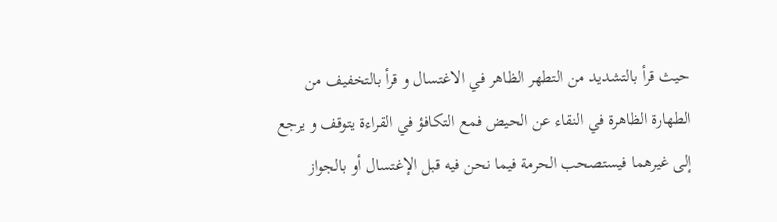حيث قرأ بالتشديد من التطهر الظاهر في الاغتسال و قرأ بالتخفيف من الطهارة الظاهرة في النقاء عن الحيض فمع التكافؤ في القراءة يتوقف و يرجع إلى غيرهما فيستصحب الحرمة فيما نحن فيه قبل الإغتسال أو بالجواز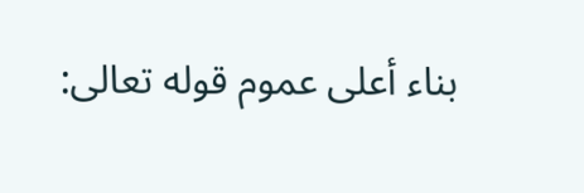بناء أعلى عموم قوله تعالى: